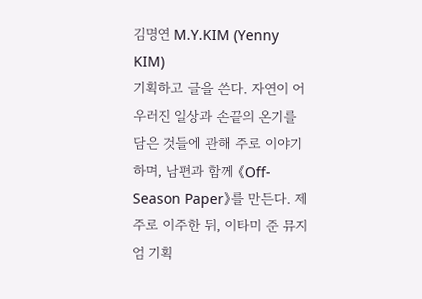김명연 M.Y.KIM (Yenny KIM)
기획하고 글을 쓴다. 자연이 어우러진 일상과 손끝의 온기를 담은 것들에 관해 주로 이야기하며, 남편과 함께 《Off-Season Paper》를 만든다. 제주로 이주한 뒤, 이타미 준 뮤지엄 기획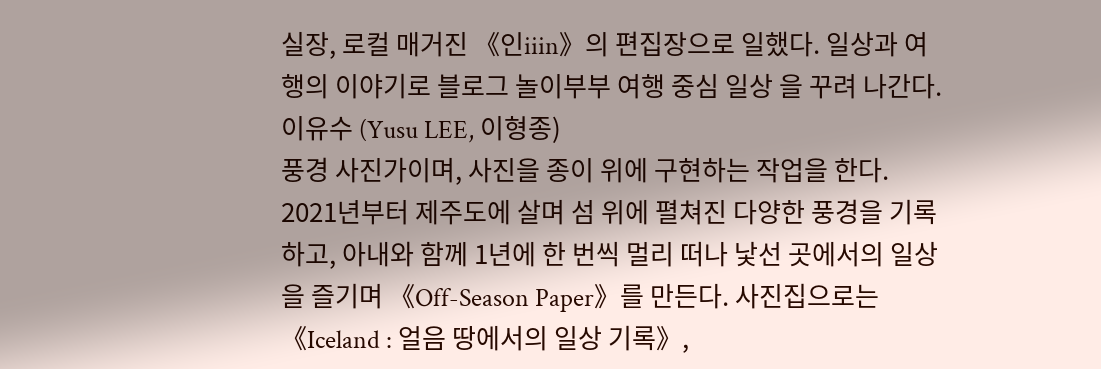실장, 로컬 매거진 《인iiin》의 편집장으로 일했다. 일상과 여행의 이야기로 블로그 놀이부부 여행 중심 일상 을 꾸려 나간다.
이유수 (Yusu LEE, 이형종)
풍경 사진가이며, 사진을 종이 위에 구현하는 작업을 한다. 2021년부터 제주도에 살며 섬 위에 펼쳐진 다양한 풍경을 기록하고, 아내와 함께 1년에 한 번씩 멀리 떠나 낯선 곳에서의 일상을 즐기며 《Off-Season Paper》를 만든다. 사진집으로는 《Iceland : 얼음 땅에서의 일상 기록》,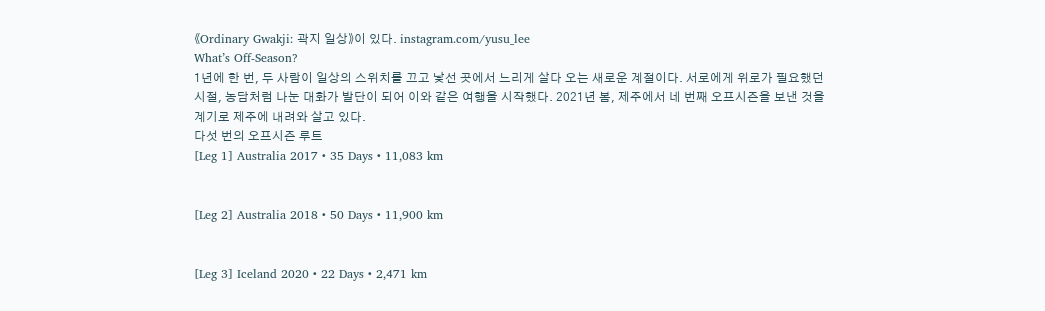《Ordinary Gwakji: 곽지 일상》이 있다. instagram.com/yusu_lee
What’s Off-Season?
1년에 한 번, 두 사람이 일상의 스위치를 끄고 낯선 곳에서 느리게 살다 오는 새로운 계절이다. 서로에게 위로가 필요했던 시절, 농담처럼 나눈 대화가 발단이 되어 이와 같은 여행을 시작했다. 2021년 봄, 제주에서 네 번째 오프시즌을 보낸 것을 계기로 제주에 내려와 살고 있다.
다섯 번의 오프시즌 루트
[Leg 1] Australia 2017 • 35 Days • 11,083 km


[Leg 2] Australia 2018 • 50 Days • 11,900 km


[Leg 3] Iceland 2020 • 22 Days • 2,471 km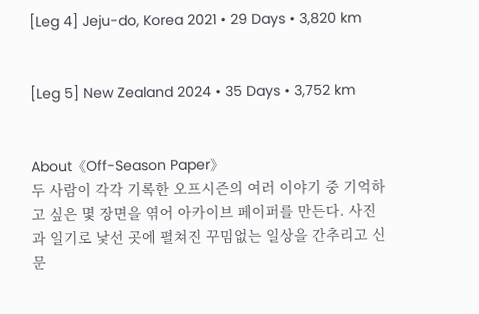[Leg 4] Jeju-do, Korea 2021 • 29 Days • 3,820 km


[Leg 5] New Zealand 2024 • 35 Days • 3,752 km


About《Off-Season Paper》
두 사람이 각각 기록한 오프시즌의 여러 이야기 중 기억하고 싶은 몇 장면을 엮어 아카이브 페이퍼를 만든다. 사진과 일기로 낯선 곳에 펼쳐진 꾸밈없는 일상을 간추리고 신문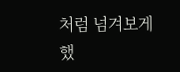처럼 넘겨보게 했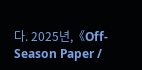다. 2025년,《Off-Season Paper /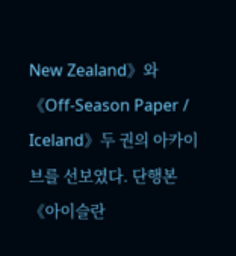New Zealand》와 《Off-Season Paper / Iceland》두 권의 아카이브를 선보였다. 단행본《아이슬란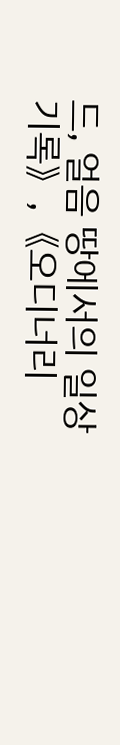드, 얼음 땅에서의 일상 기록》,《오디너리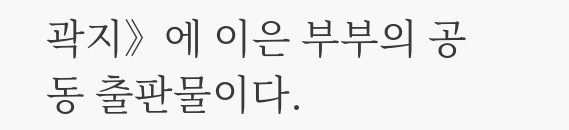곽지》에 이은 부부의 공동 출판물이다.